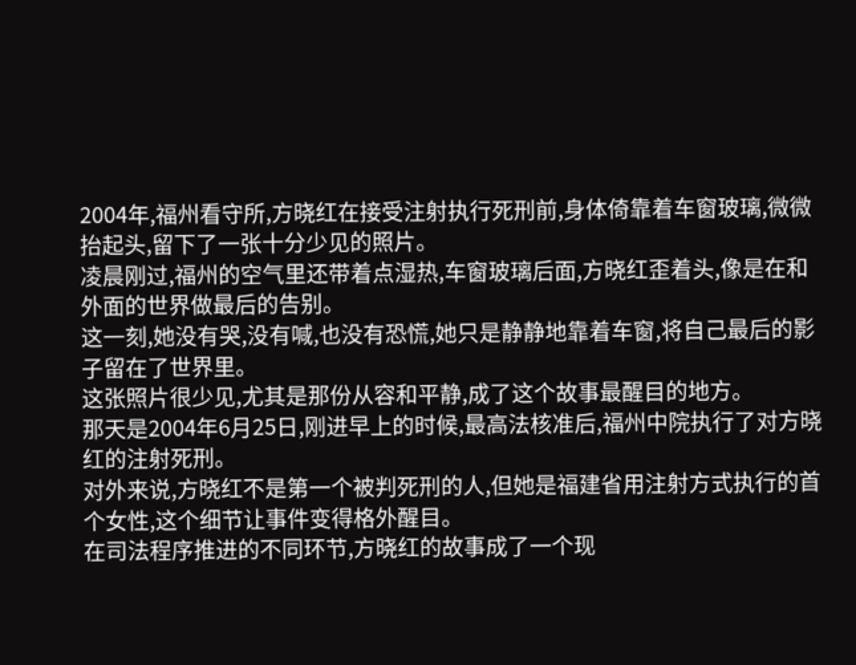2004年,福州看守所,方晓红在接受注射执行死刑前,身体倚靠着车窗玻璃,微微抬起头,留下了一张十分少见的照片。
凌晨刚过,福州的空气里还带着点湿热,车窗玻璃后面,方晓红歪着头,像是在和外面的世界做最后的告别。
这一刻,她没有哭,没有喊,也没有恐慌,她只是静静地靠着车窗,将自己最后的影子留在了世界里。
这张照片很少见,尤其是那份从容和平静,成了这个故事最醒目的地方。
那天是2004年6月25日,刚进早上的时候,最高法核准后,福州中院执行了对方晓红的注射死刑。
对外来说,方晓红不是第一个被判死刑的人,但她是福建省用注射方式执行的首个女性,这个细节让事件变得格外醒目。
在司法程序推进的不同环节,方晓红的故事成了一个现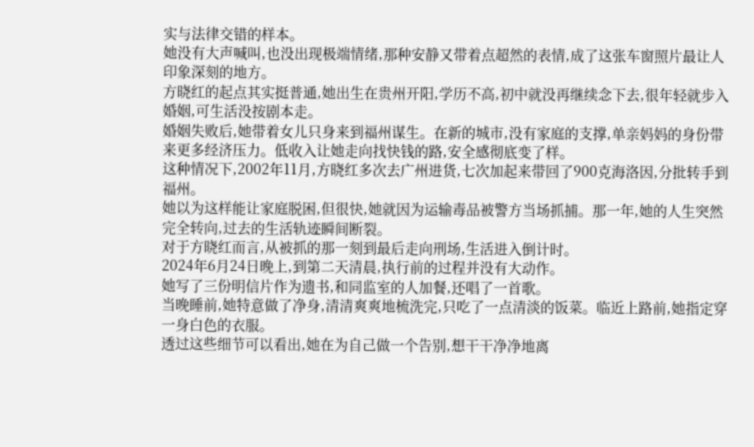实与法律交错的样本。
她没有大声喊叫,也没出现极端情绪,那种安静又带着点超然的表情,成了这张车窗照片最让人印象深刻的地方。
方晓红的起点其实挺普通,她出生在贵州开阳,学历不高,初中就没再继续念下去,很年轻就步入婚姻,可生活没按剧本走。
婚姻失败后,她带着女儿只身来到福州谋生。在新的城市,没有家庭的支撑,单亲妈妈的身份带来更多经济压力。低收入让她走向找快钱的路,安全感彻底变了样。
这种情况下,2002年11月,方晓红多次去广州进货,七次加起来带回了900克海洛因,分批转手到福州。
她以为这样能让家庭脱困,但很快,她就因为运输毒品被警方当场抓捕。那一年,她的人生突然完全转向,过去的生活轨迹瞬间断裂。
对于方晓红而言,从被抓的那一刻到最后走向刑场,生活进入倒计时。
2024年6月24日晚上,到第二天清晨,执行前的过程并没有大动作。
她写了三份明信片作为遗书,和同监室的人加餐,还唱了一首歌。
当晚睡前,她特意做了净身,清清爽爽地梳洗完,只吃了一点清淡的饭菜。临近上路前,她指定穿一身白色的衣服。
透过这些细节可以看出,她在为自己做一个告别,想干干净净地离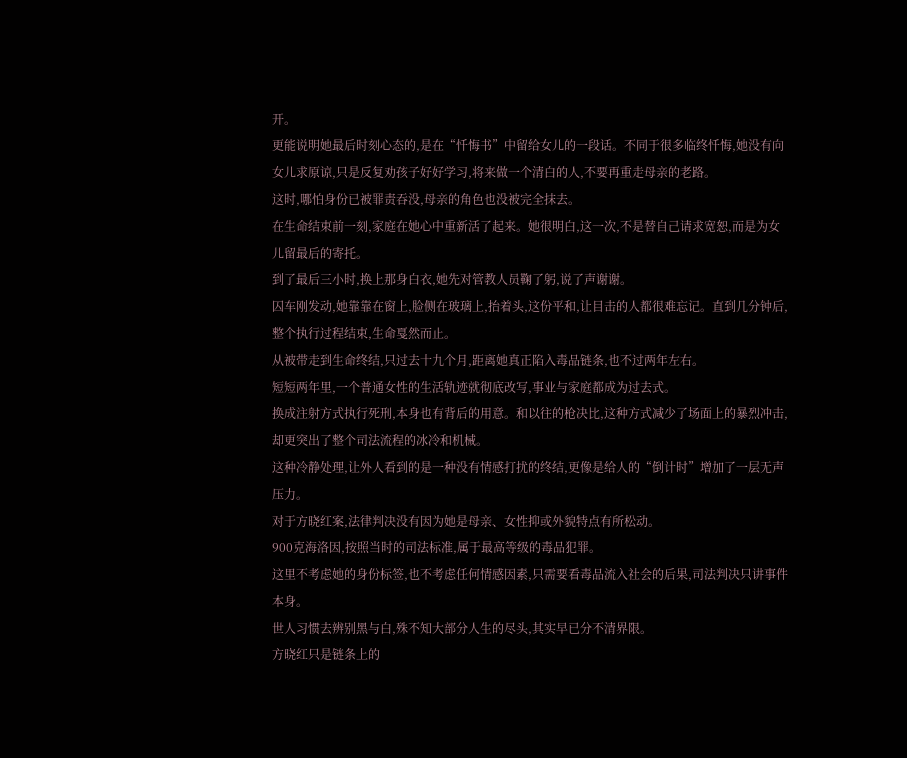开。
更能说明她最后时刻心态的,是在“忏悔书”中留给女儿的一段话。不同于很多临终忏悔,她没有向女儿求原谅,只是反复劝孩子好好学习,将来做一个清白的人,不要再重走母亲的老路。
这时,哪怕身份已被罪责吞没,母亲的角色也没被完全抹去。
在生命结束前一刻,家庭在她心中重新活了起来。她很明白,这一次,不是替自己请求宽恕,而是为女儿留最后的寄托。
到了最后三小时,换上那身白衣,她先对管教人员鞠了躬,说了声谢谢。
囚车刚发动,她靠靠在窗上,脸侧在玻璃上,抬着头,这份平和,让目击的人都很难忘记。直到几分钟后,整个执行过程结束,生命戛然而止。
从被带走到生命终结,只过去十九个月,距离她真正陷入毒品链条,也不过两年左右。
短短两年里,一个普通女性的生活轨迹就彻底改写,事业与家庭都成为过去式。
换成注射方式执行死刑,本身也有背后的用意。和以往的枪决比,这种方式减少了场面上的暴烈冲击,却更突出了整个司法流程的冰冷和机械。
这种冷静处理,让外人看到的是一种没有情感打扰的终结,更像是给人的“倒计时”增加了一层无声压力。
对于方晓红案,法律判决没有因为她是母亲、女性抑或外貌特点有所松动。
900克海洛因,按照当时的司法标准,属于最高等级的毒品犯罪。
这里不考虑她的身份标签,也不考虑任何情感因素,只需要看毒品流入社会的后果,司法判决只讲事件本身。
世人习惯去辨别黑与白,殊不知大部分人生的尽头,其实早已分不清界限。
方晓红只是链条上的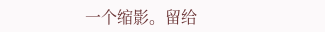一个缩影。留给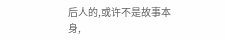后人的,或许不是故事本身,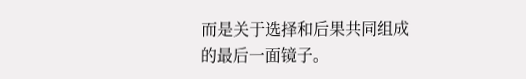而是关于选择和后果共同组成的最后一面镜子。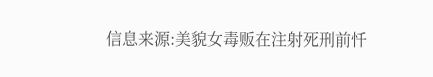信息来源:美貌女毒贩在注射死刑前忏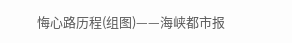悔心路历程(组图)——海峡都市报